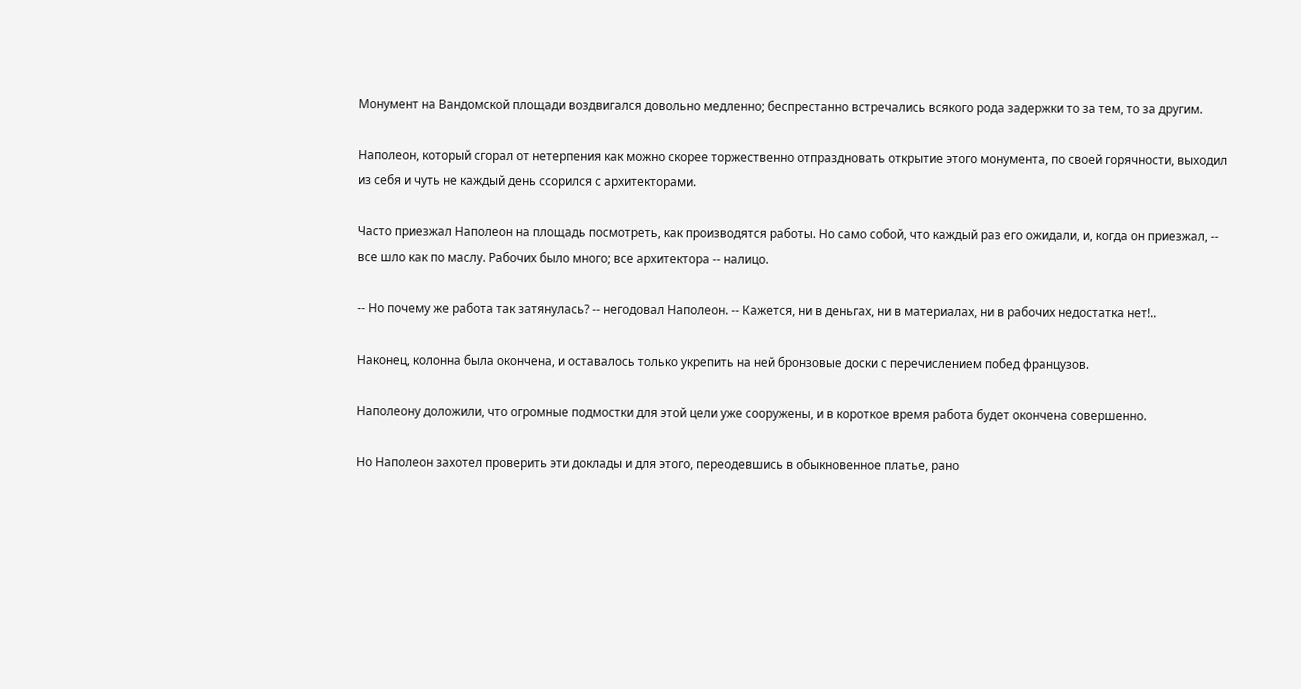Монумент на Вандомской площади воздвигался довольно медленно; беспрестанно встречались всякого рода задержки то за тем, то за другим.

Наполеон, который сгорал от нетерпения как можно скорее торжественно отпраздновать открытие этого монумента, по своей горячности, выходил из себя и чуть не каждый день ссорился с архитекторами.

Часто приезжал Наполеон на площадь посмотреть, как производятся работы. Но само собой, что каждый раз его ожидали, и, когда он приезжал, -- все шло как по маслу. Рабочих было много; все архитектора -- налицо.

-- Но почему же работа так затянулась? -- негодовал Наполеон. -- Кажется, ни в деньгах, ни в материалах, ни в рабочих недостатка нет!..

Наконец, колонна была окончена, и оставалось только укрепить на ней бронзовые доски с перечислением побед французов.

Наполеону доложили, что огромные подмостки для этой цели уже сооружены, и в короткое время работа будет окончена совершенно.

Но Наполеон захотел проверить эти доклады и для этого, переодевшись в обыкновенное платье, рано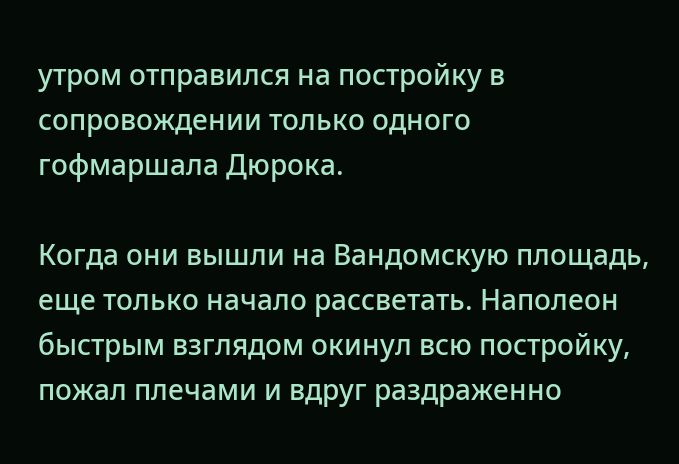утром отправился на постройку в сопровождении только одного гофмаршала Дюрока.

Когда они вышли на Вандомскую площадь, еще только начало рассветать. Наполеон быстрым взглядом окинул всю постройку, пожал плечами и вдруг раздраженно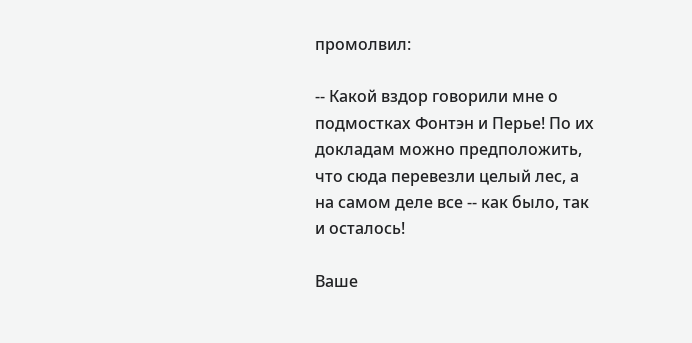промолвил:

-- Какой вздор говорили мне о подмостках Фонтэн и Перье! По их докладам можно предположить, что сюда перевезли целый лес, а на самом деле все -- как было, так и осталось!

Ваше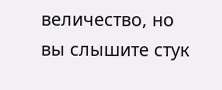величество, но вы слышите стук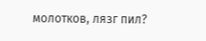молотков, лязг пил?